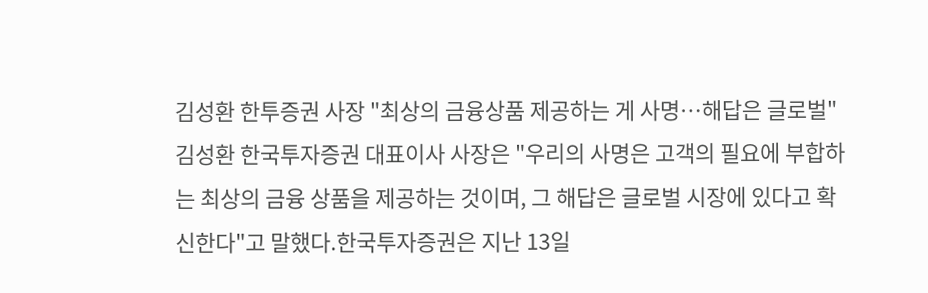김성환 한투증권 사장 "최상의 금융상품 제공하는 게 사명…해답은 글로벌"
김성환 한국투자증권 대표이사 사장은 "우리의 사명은 고객의 필요에 부합하는 최상의 금융 상품을 제공하는 것이며, 그 해답은 글로벌 시장에 있다고 확신한다"고 말했다.한국투자증권은 지난 13일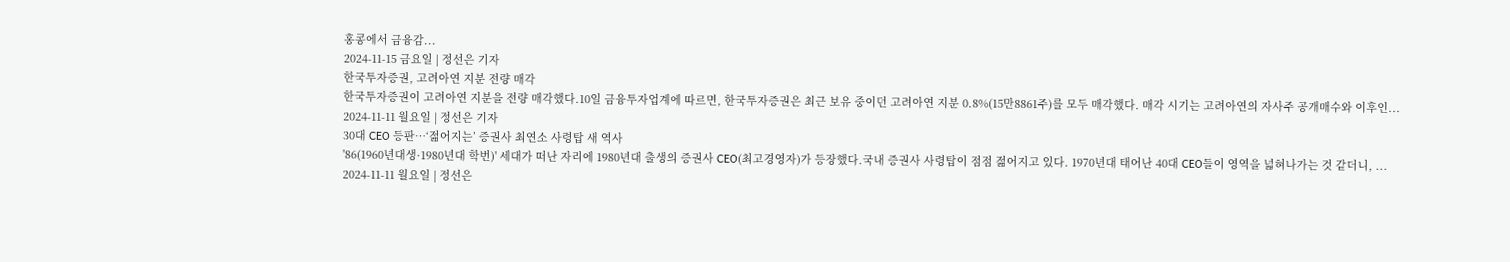홍콩에서 금융감...
2024-11-15 금요일 | 정선은 기자
한국투자증권, 고려아연 지분 전량 매각
한국투자증권이 고려아연 지분을 전량 매각했다.10일 금융투자업계에 따르면, 한국투자증권은 최근 보유 중이던 고려아연 지분 0.8%(15만8861주)를 모두 매각했다. 매각 시기는 고려아연의 자사주 공개매수와 이후인...
2024-11-11 월요일 | 정선은 기자
30대 CEO 등판…‘젊어지는’ 증권사 최연소 사령탑 새 역사
'86(1960년대생·1980년대 학번)' 세대가 떠난 자리에 1980년대 출생의 증권사 CEO(최고경영자)가 등장했다.국내 증권사 사령탑이 점점 젊어지고 있다. 1970년대 태어난 40대 CEO들이 영역을 넓혀나가는 것 같더니, ...
2024-11-11 월요일 | 정선은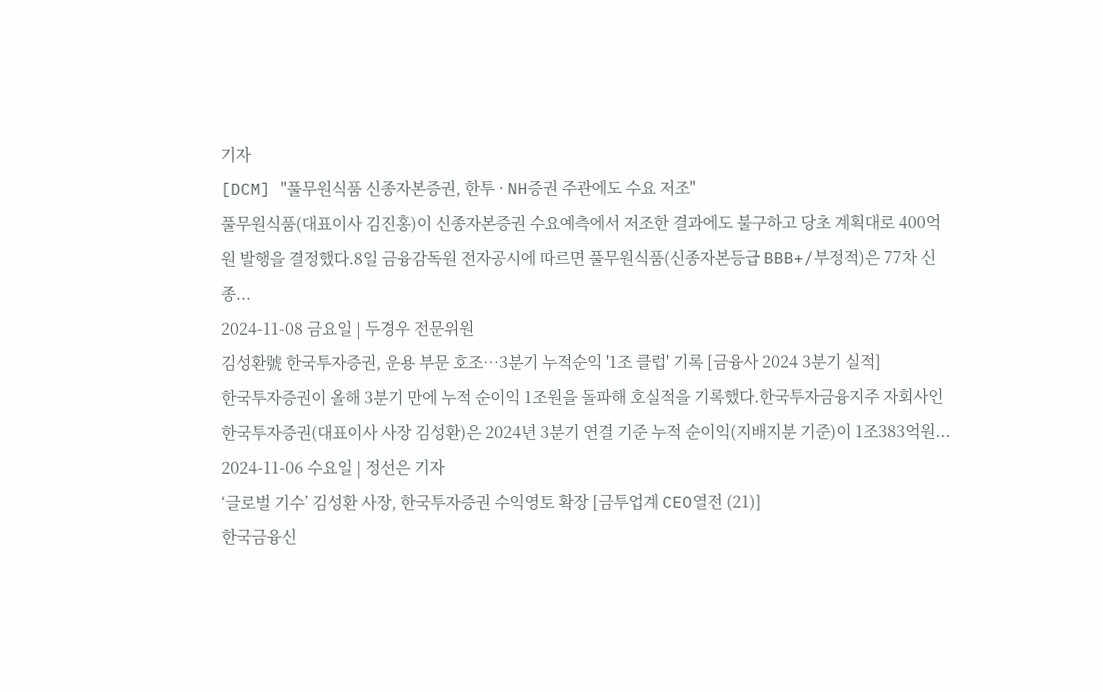기자
[DCM] "풀무원식품 신종자본증권, 한투 · NH증권 주관에도 수요 저조"
풀무원식품(대표이사 김진홍)이 신종자본증권 수요예측에서 저조한 결과에도 불구하고 당초 계획대로 400억원 발행을 결정했다.8일 금융감독원 전자공시에 따르면 풀무원식품(신종자본등급 BBB+/부정적)은 77차 신종...
2024-11-08 금요일 | 두경우 전문위원
김성환號 한국투자증권, 운용 부문 호조…3분기 누적순익 '1조 클럽' 기록 [금융사 2024 3분기 실적]
한국투자증권이 올해 3분기 만에 누적 순이익 1조원을 돌파해 호실적을 기록했다.한국투자금융지주 자회사인 한국투자증권(대표이사 사장 김성환)은 2024년 3분기 연결 기준 누적 순이익(지배지분 기준)이 1조383억원...
2024-11-06 수요일 | 정선은 기자
‘글로벌 기수’ 김성환 사장, 한국투자증권 수익영토 확장 [금투업계 CEO열전 (21)]
한국금융신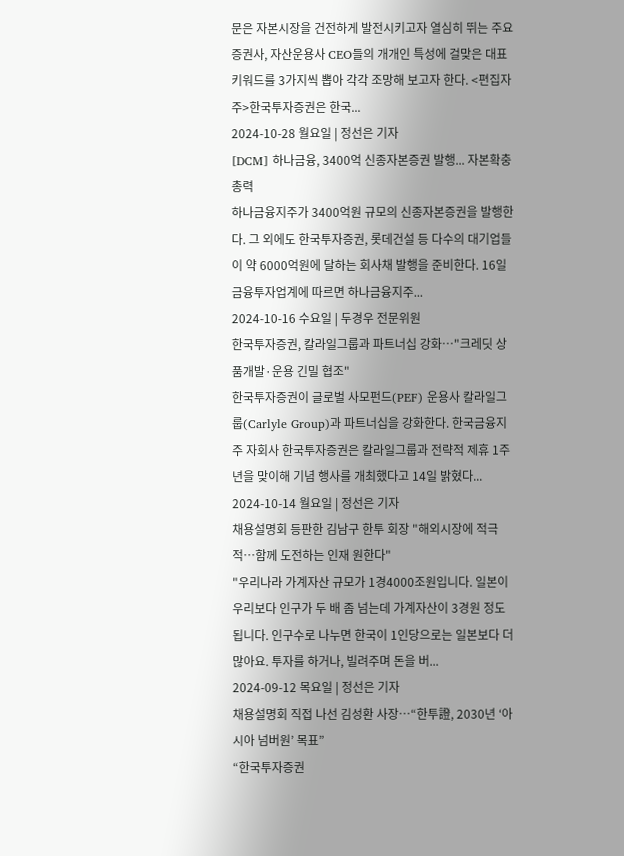문은 자본시장을 건전하게 발전시키고자 열심히 뛰는 주요 증권사, 자산운용사 CEO들의 개개인 특성에 걸맞은 대표 키워드를 3가지씩 뽑아 각각 조망해 보고자 한다. <편집자 주>한국투자증권은 한국...
2024-10-28 월요일 | 정선은 기자
[DCM] 하나금융, 3400억 신종자본증권 발행... 자본확충 총력
하나금융지주가 3400억원 규모의 신종자본증권을 발행한다. 그 외에도 한국투자증권, 롯데건설 등 다수의 대기업들이 약 6000억원에 달하는 회사채 발행을 준비한다. 16일 금융투자업계에 따르면 하나금융지주...
2024-10-16 수요일 | 두경우 전문위원
한국투자증권, 칼라일그룹과 파트너십 강화…"크레딧 상품개발·운용 긴밀 협조"
한국투자증권이 글로벌 사모펀드(PEF) 운용사 칼라일그룹(Carlyle Group)과 파트너십을 강화한다. 한국금융지주 자회사 한국투자증권은 칼라일그룹과 전략적 제휴 1주년을 맞이해 기념 행사를 개최했다고 14일 밝혔다...
2024-10-14 월요일 | 정선은 기자
채용설명회 등판한 김남구 한투 회장 "해외시장에 적극적…함께 도전하는 인재 원한다"
"우리나라 가계자산 규모가 1경4000조원입니다. 일본이 우리보다 인구가 두 배 좀 넘는데 가계자산이 3경원 정도 됩니다. 인구수로 나누면 한국이 1인당으로는 일본보다 더 많아요. 투자를 하거나, 빌려주며 돈을 버...
2024-09-12 목요일 | 정선은 기자
채용설명회 직접 나선 김성환 사장…“한투證, 2030년 ‘아시아 넘버원’ 목표”
“한국투자증권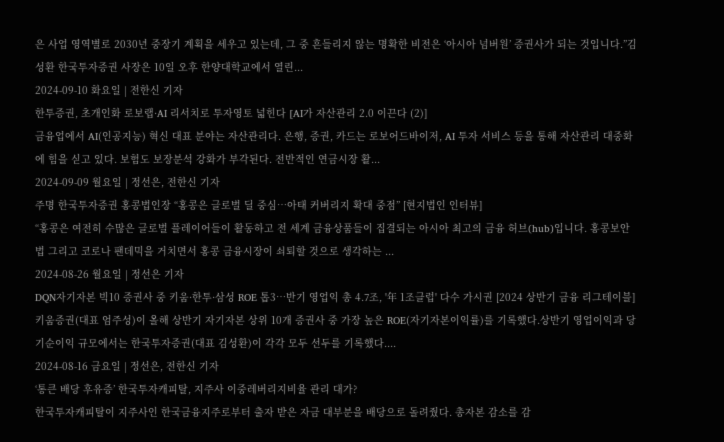은 사업 영역별로 2030년 중장기 계획을 세우고 있는데, 그 중 흔들리지 않는 명확한 비전은 ‘아시아 넘버원’ 증권사가 되는 것입니다.”김성환 한국투자증권 사장은 10일 오후 한양대학교에서 열린...
2024-09-10 화요일 | 전한신 기자
한투증권, 초개인화 로보랩·AI 리서치로 투자영토 넓힌다 [AI가 자산관리 2.0 이끈다 (2)]
금융업에서 AI(인공지능) 혁신 대표 분야는 자산관리다. 은행, 증권, 카드는 로보어드바이저, AI 투자 서비스 등을 통해 자산관리 대중화에 힘을 싣고 있다. 보험도 보장분석 강화가 부각된다. 전반적인 연금시장 활...
2024-09-09 월요일 | 정선은, 전한신 기자
주명 한국투자증권 홍콩법인장 “홍콩은 글로벌 딜 중심…아태 커버리지 확대 중점” [현지법인 인터뷰]
“홍콩은 여전히 수많은 글로벌 플레이어들이 활동하고 전 세계 금융상품들이 집결되는 아시아 최고의 금융 허브(hub)입니다. 홍콩보안법 그리고 코로나 팬데믹을 거치면서 홍콩 금융시장이 쇠퇴할 것으로 생각하는 ...
2024-08-26 월요일 | 정선은 기자
DQN자기자본 빅10 증권사 중 키움·한투·삼성 ROE 톱3…반기 영업익 총 4.7조, '年 1조클럽' 다수 가시권 [2024 상반기 금융 리그테이블]
키움증권(대표 엄주성)이 올해 상반기 자기자본 상위 10개 증권사 중 가장 높은 ROE(자기자본이익률)를 기록했다.상반기 영업이익과 당기순이익 규모에서는 한국투자증권(대표 김성환)이 각각 모두 선두를 기록했다....
2024-08-16 금요일 | 정선은, 전한신 기자
‘통큰 배당 후유증’ 한국투자캐피탈, 지주사 이중레버리지비율 관리 대가?
한국투자캐피탈이 지주사인 한국금융지주로부터 출자 받은 자금 대부분을 배당으로 돌려줬다. 총자본 감소를 감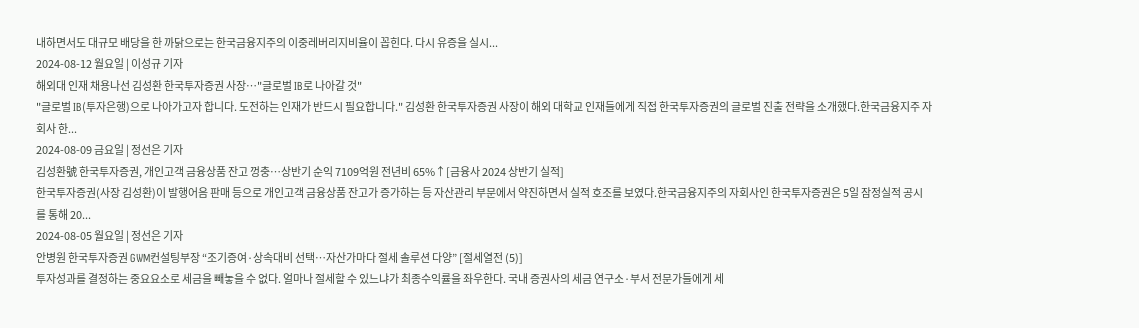내하면서도 대규모 배당을 한 까닭으로는 한국금융지주의 이중레버리지비율이 꼽힌다. 다시 유증을 실시...
2024-08-12 월요일 | 이성규 기자
해외대 인재 채용나선 김성환 한국투자증권 사장…"글로벌 IB로 나아갈 것"
"글로벌 IB(투자은행)으로 나아가고자 합니다. 도전하는 인재가 반드시 필요합니다." 김성환 한국투자증권 사장이 해외 대학교 인재들에게 직접 한국투자증권의 글로벌 진출 전략을 소개했다.한국금융지주 자회사 한...
2024-08-09 금요일 | 정선은 기자
김성환號 한국투자증권, 개인고객 금융상품 잔고 껑충…상반기 순익 7109억원 전년비 65%↑[금융사 2024 상반기 실적]
한국투자증권(사장 김성환)이 발행어음 판매 등으로 개인고객 금융상품 잔고가 증가하는 등 자산관리 부문에서 약진하면서 실적 호조를 보였다.한국금융지주의 자회사인 한국투자증권은 5일 잠정실적 공시를 통해 20...
2024-08-05 월요일 | 정선은 기자
안병원 한국투자증권 GWM컨설팅부장 “조기증여·상속대비 선택…자산가마다 절세 솔루션 다양” [절세열전 (5)]
투자성과를 결정하는 중요요소로 세금을 빼놓을 수 없다. 얼마나 절세할 수 있느냐가 최종수익률을 좌우한다. 국내 증권사의 세금 연구소·부서 전문가들에게 세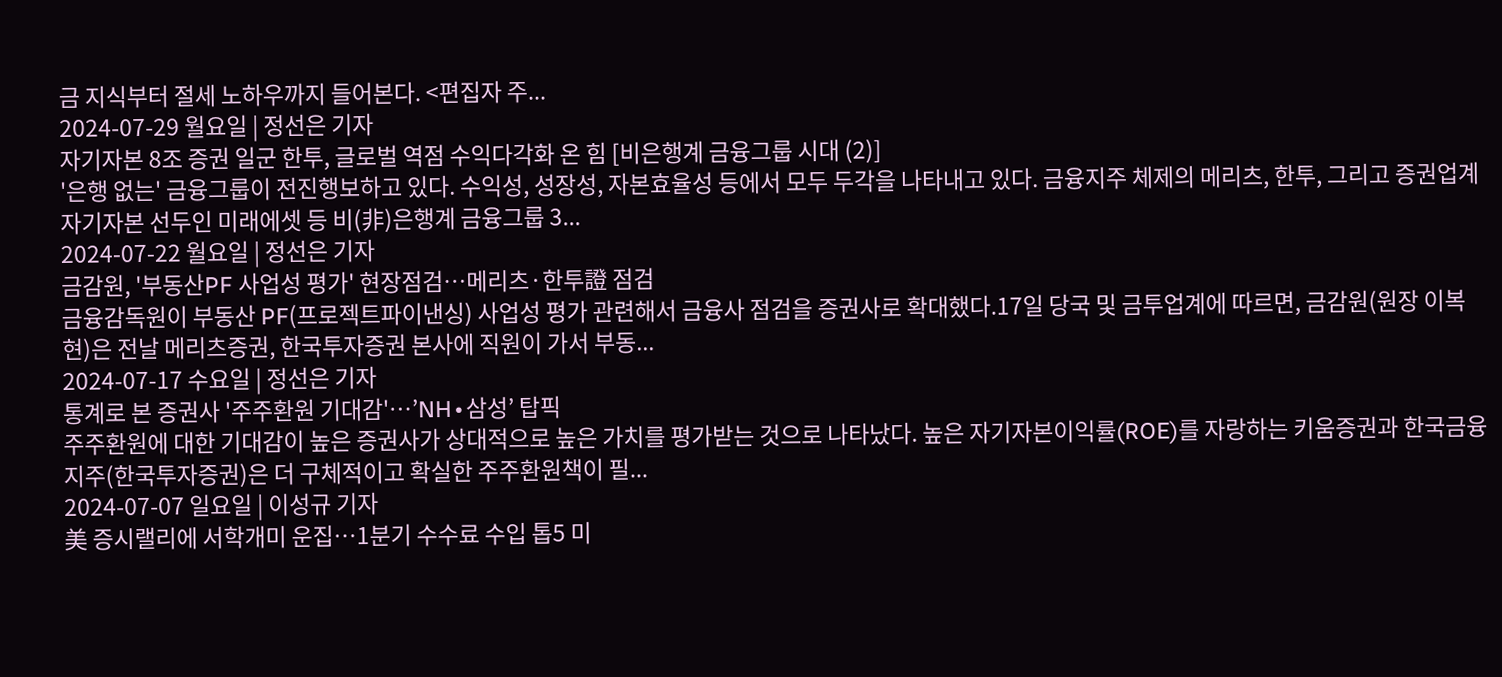금 지식부터 절세 노하우까지 들어본다. <편집자 주...
2024-07-29 월요일 | 정선은 기자
자기자본 8조 증권 일군 한투, 글로벌 역점 수익다각화 온 힘 [비은행계 금융그룹 시대 (2)]
'은행 없는' 금융그룹이 전진행보하고 있다. 수익성, 성장성, 자본효율성 등에서 모두 두각을 나타내고 있다. 금융지주 체제의 메리츠, 한투, 그리고 증권업계 자기자본 선두인 미래에셋 등 비(非)은행계 금융그룹 3...
2024-07-22 월요일 | 정선은 기자
금감원, '부동산PF 사업성 평가' 현장점검…메리츠·한투證 점검
금융감독원이 부동산 PF(프로젝트파이낸싱) 사업성 평가 관련해서 금융사 점검을 증권사로 확대했다.17일 당국 및 금투업계에 따르면, 금감원(원장 이복현)은 전날 메리츠증권, 한국투자증권 본사에 직원이 가서 부동...
2024-07-17 수요일 | 정선은 기자
통계로 본 증권사 '주주환원 기대감'…’NH∙삼성’ 탑픽
주주환원에 대한 기대감이 높은 증권사가 상대적으로 높은 가치를 평가받는 것으로 나타났다. 높은 자기자본이익률(ROE)를 자랑하는 키움증권과 한국금융지주(한국투자증권)은 더 구체적이고 확실한 주주환원책이 필...
2024-07-07 일요일 | 이성규 기자
美 증시랠리에 서학개미 운집…1분기 수수료 수입 톱5 미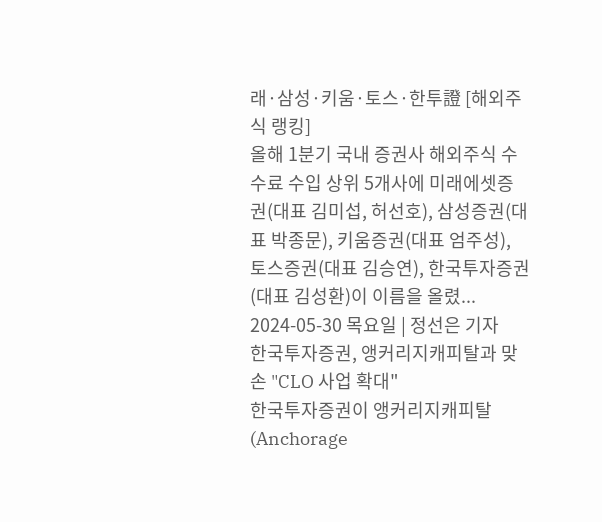래·삼성·키움·토스·한투證 [해외주식 랭킹]
올해 1분기 국내 증권사 해외주식 수수료 수입 상위 5개사에 미래에셋증권(대표 김미섭, 허선호), 삼성증권(대표 박종문), 키움증권(대표 엄주성), 토스증권(대표 김승연), 한국투자증권(대표 김성환)이 이름을 올렸...
2024-05-30 목요일 | 정선은 기자
한국투자증권, 앵커리지캐피탈과 맞손 "CLO 사업 확대"
한국투자증권이 앵커리지캐피탈(Anchorage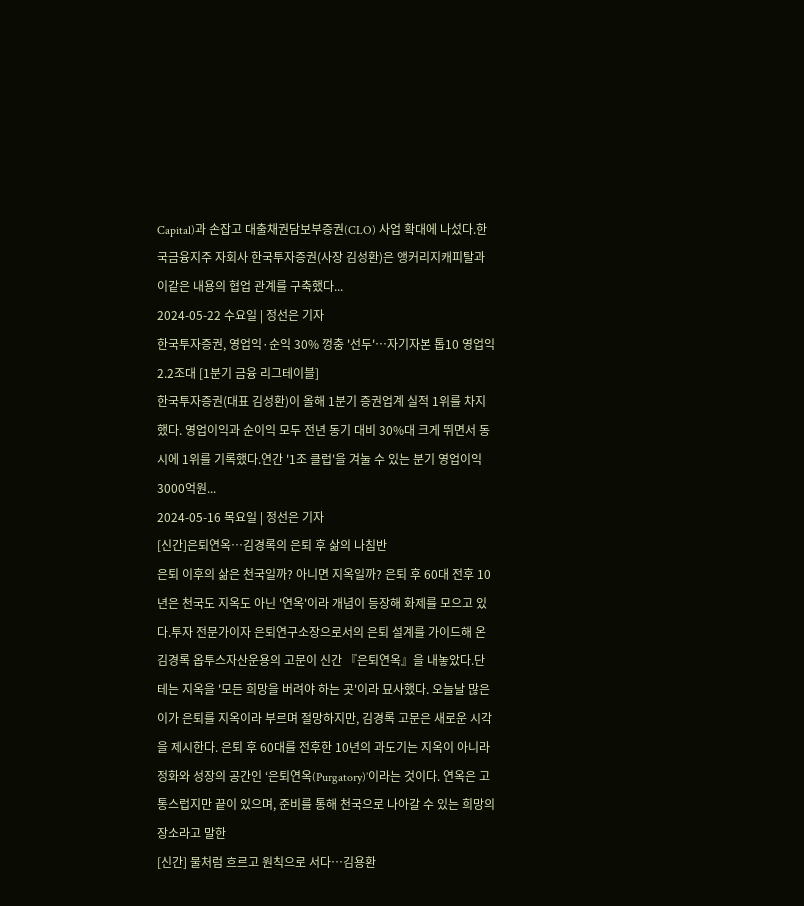Capital)과 손잡고 대출채권담보부증권(CLO) 사업 확대에 나섰다.한국금융지주 자회사 한국투자증권(사장 김성환)은 앵커리지캐피탈과 이같은 내용의 협업 관계를 구축했다...
2024-05-22 수요일 | 정선은 기자
한국투자증권, 영업익·순익 30% 껑충 '선두'…자기자본 톱10 영업익 2.2조대 [1분기 금융 리그테이블]
한국투자증권(대표 김성환)이 올해 1분기 증권업계 실적 1위를 차지했다. 영업이익과 순이익 모두 전년 동기 대비 30%대 크게 뛰면서 동시에 1위를 기록했다.연간 '1조 클럽'을 겨눌 수 있는 분기 영업이익 3000억원...
2024-05-16 목요일 | 정선은 기자
[신간]은퇴연옥…김경록의 은퇴 후 삶의 나침반
은퇴 이후의 삶은 천국일까? 아니면 지옥일까? 은퇴 후 60대 전후 10년은 천국도 지옥도 아닌 '연옥'이라 개념이 등장해 화제를 모으고 있다.투자 전문가이자 은퇴연구소장으로서의 은퇴 설계를 가이드해 온 김경록 옵투스자산운용의 고문이 신간 『은퇴연옥』을 내놓았다.단테는 지옥을 '모든 희망을 버려야 하는 곳'이라 묘사했다. 오늘날 많은 이가 은퇴를 지옥이라 부르며 절망하지만, 김경록 고문은 새로운 시각을 제시한다. 은퇴 후 60대를 전후한 10년의 과도기는 지옥이 아니라 정화와 성장의 공간인 ‘은퇴연옥(Purgatory)’이라는 것이다. 연옥은 고통스럽지만 끝이 있으며, 준비를 통해 천국으로 나아갈 수 있는 희망의 장소라고 말한
[신간] 물처럼 흐르고 원칙으로 서다…김용환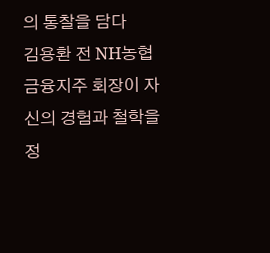의 통찰을 담다
김용환 전 NH농협금융지주 회장이 자신의 경험과 철학을 정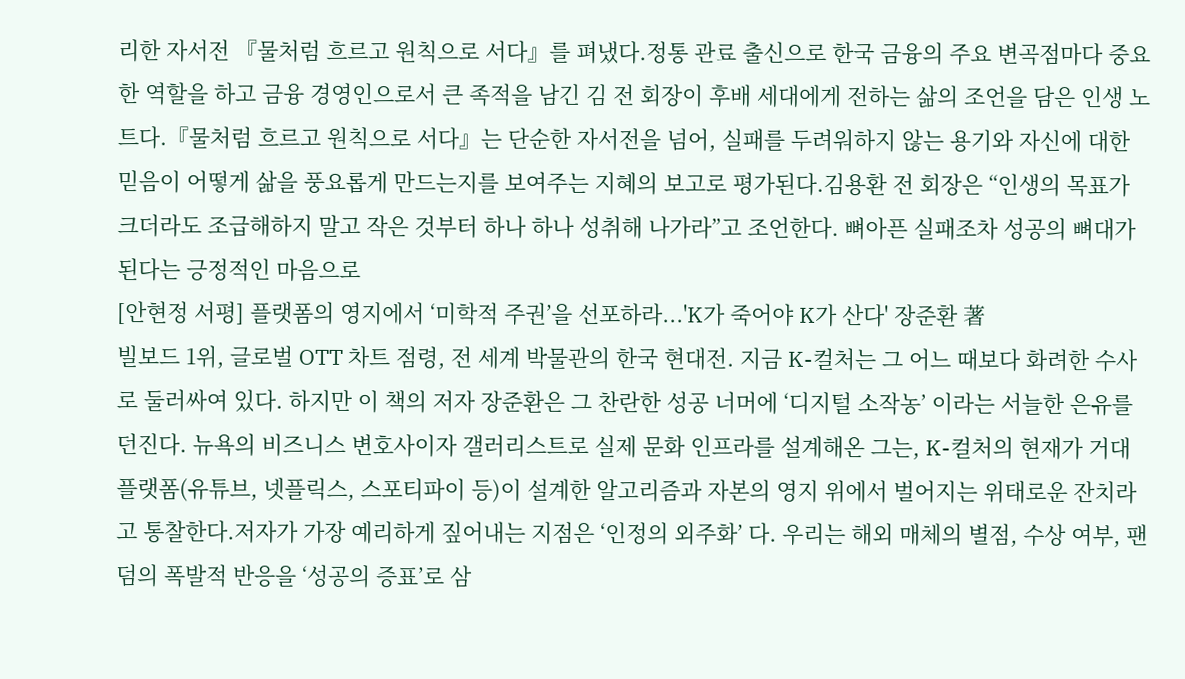리한 자서전 『물처럼 흐르고 원칙으로 서다』를 펴냈다.정통 관료 출신으로 한국 금융의 주요 변곡점마다 중요한 역할을 하고 금융 경영인으로서 큰 족적을 남긴 김 전 회장이 후배 세대에게 전하는 삶의 조언을 담은 인생 노트다.『물처럼 흐르고 원칙으로 서다』는 단순한 자서전을 넘어, 실패를 두려워하지 않는 용기와 자신에 대한 믿음이 어떻게 삶을 풍요롭게 만드는지를 보여주는 지혜의 보고로 평가된다.김용환 전 회장은 “인생의 목표가 크더라도 조급해하지 말고 작은 것부터 하나 하나 성취해 나가라”고 조언한다. 뼈아픈 실패조차 성공의 뼈대가 된다는 긍정적인 마음으로
[안현정 서평] 플랫폼의 영지에서 ‘미학적 주권’을 선포하라...'K가 죽어야 K가 산다' 장준환 著
빌보드 1위, 글로벌 OTT 차트 점령, 전 세계 박물관의 한국 현대전. 지금 K-컬처는 그 어느 때보다 화려한 수사로 둘러싸여 있다. 하지만 이 책의 저자 장준환은 그 찬란한 성공 너머에 ‘디지털 소작농’ 이라는 서늘한 은유를 던진다. 뉴욕의 비즈니스 변호사이자 갤러리스트로 실제 문화 인프라를 설계해온 그는, K-컬처의 현재가 거대 플랫폼(유튜브, 넷플릭스, 스포티파이 등)이 설계한 알고리즘과 자본의 영지 위에서 벌어지는 위태로운 잔치라고 통찰한다.저자가 가장 예리하게 짚어내는 지점은 ‘인정의 외주화’ 다. 우리는 해외 매체의 별점, 수상 여부, 팬덤의 폭발적 반응을 ‘성공의 증표’로 삼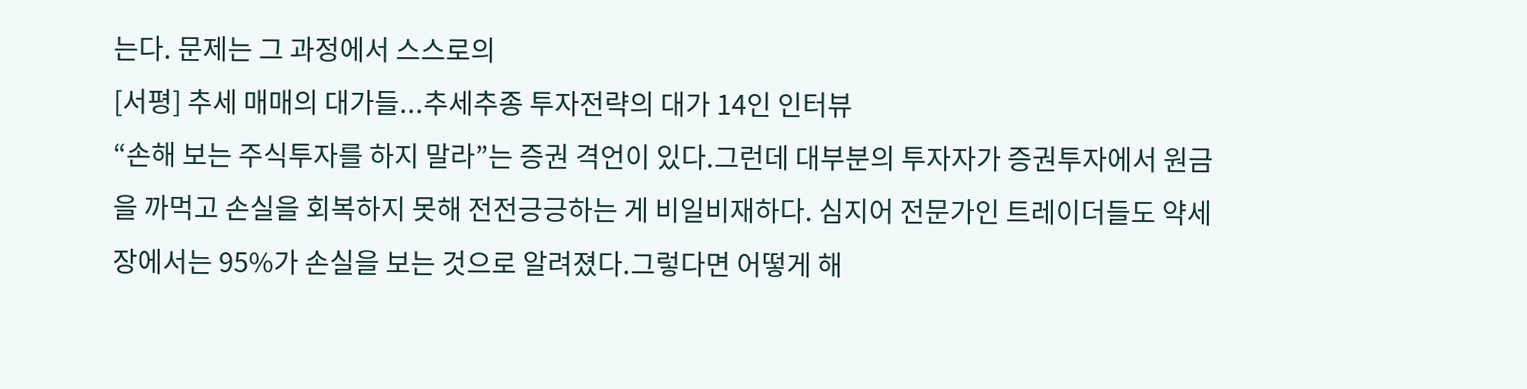는다. 문제는 그 과정에서 스스로의
[서평] 추세 매매의 대가들...추세추종 투자전략의 대가 14인 인터뷰
“손해 보는 주식투자를 하지 말라”는 증권 격언이 있다.그런데 대부분의 투자자가 증권투자에서 원금을 까먹고 손실을 회복하지 못해 전전긍긍하는 게 비일비재하다. 심지어 전문가인 트레이더들도 약세장에서는 95%가 손실을 보는 것으로 알려졌다.그렇다면 어떻게 해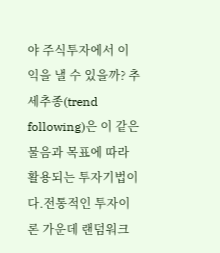야 주식투자에서 이익을 낼 수 있을까? 추세추종(trend following)은 이 같은 물음과 목표에 따라 활용되는 투자기법이다.전통적인 투자이론 가운데 랜덤워크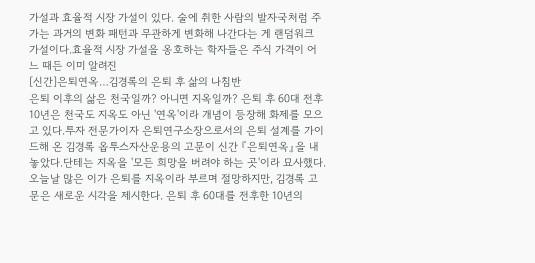가설과 효율적 시장 가설이 있다. 술에 취한 사람의 발자국처럼 주가는 과거의 변화 패턴과 무관하게 변화해 나간다는 게 랜덤워크 가설이다.효율적 시장 가설을 옹호하는 학자들은 주식 가격이 어느 때든 이미 알려진
[신간]은퇴연옥…김경록의 은퇴 후 삶의 나침반
은퇴 이후의 삶은 천국일까? 아니면 지옥일까? 은퇴 후 60대 전후 10년은 천국도 지옥도 아닌 '연옥'이라 개념이 등장해 화제를 모으고 있다.투자 전문가이자 은퇴연구소장으로서의 은퇴 설계를 가이드해 온 김경록 옵투스자산운용의 고문이 신간 『은퇴연옥』을 내놓았다.단테는 지옥을 '모든 희망을 버려야 하는 곳'이라 묘사했다. 오늘날 많은 이가 은퇴를 지옥이라 부르며 절망하지만, 김경록 고문은 새로운 시각을 제시한다. 은퇴 후 60대를 전후한 10년의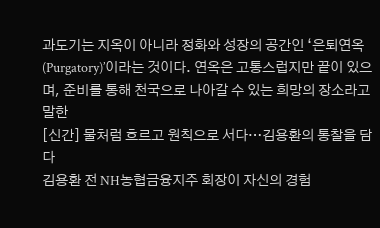과도기는 지옥이 아니라 정화와 성장의 공간인 ‘은퇴연옥(Purgatory)’이라는 것이다. 연옥은 고통스럽지만 끝이 있으며, 준비를 통해 천국으로 나아갈 수 있는 희망의 장소라고 말한
[신간] 물처럼 흐르고 원칙으로 서다…김용환의 통찰을 담다
김용환 전 NH농협금융지주 회장이 자신의 경험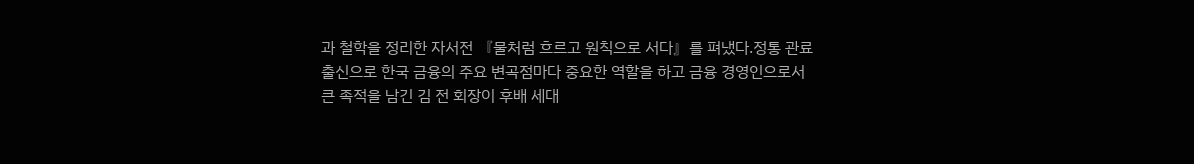과 철학을 정리한 자서전 『물처럼 흐르고 원칙으로 서다』를 펴냈다.정통 관료 출신으로 한국 금융의 주요 변곡점마다 중요한 역할을 하고 금융 경영인으로서 큰 족적을 남긴 김 전 회장이 후배 세대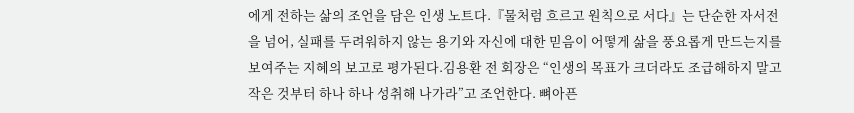에게 전하는 삶의 조언을 담은 인생 노트다.『물처럼 흐르고 원칙으로 서다』는 단순한 자서전을 넘어, 실패를 두려워하지 않는 용기와 자신에 대한 믿음이 어떻게 삶을 풍요롭게 만드는지를 보여주는 지혜의 보고로 평가된다.김용환 전 회장은 “인생의 목표가 크더라도 조급해하지 말고 작은 것부터 하나 하나 성취해 나가라”고 조언한다. 뼈아픈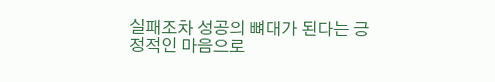실패조차 성공의 뼈대가 된다는 긍정적인 마음으로